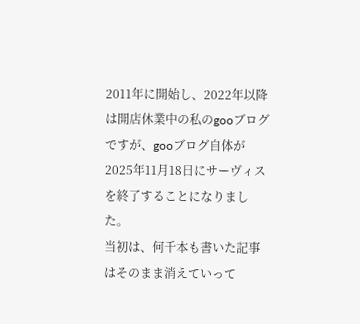2011年に開始し、2022年以降は開店休業中の私のgooブログですが、gooブログ自体が2025年11月18日にサーヴィスを終了することになりました。
当初は、何千本も書いた記事はそのまま消えていって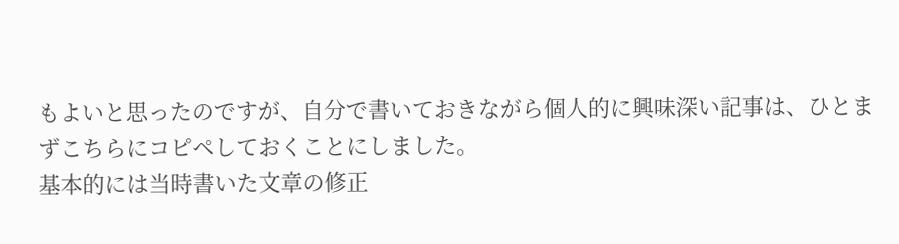もよいと思ったのですが、自分で書いておきながら個人的に興味深い記事は、ひとまずこちらにコピペしておくことにしました。
基本的には当時書いた文章の修正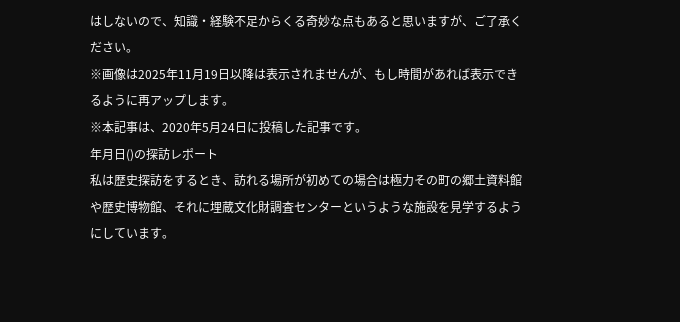はしないので、知識・経験不足からくる奇妙な点もあると思いますが、ご了承ください。
※画像は2025年11月19日以降は表示されませんが、もし時間があれば表示できるように再アップします。
※本記事は、2020年5月24日に投稿した記事です。
年月日()の探訪レポート
私は歴史探訪をするとき、訪れる場所が初めての場合は極力その町の郷土資料館や歴史博物館、それに埋蔵文化財調査センターというような施設を見学するようにしています。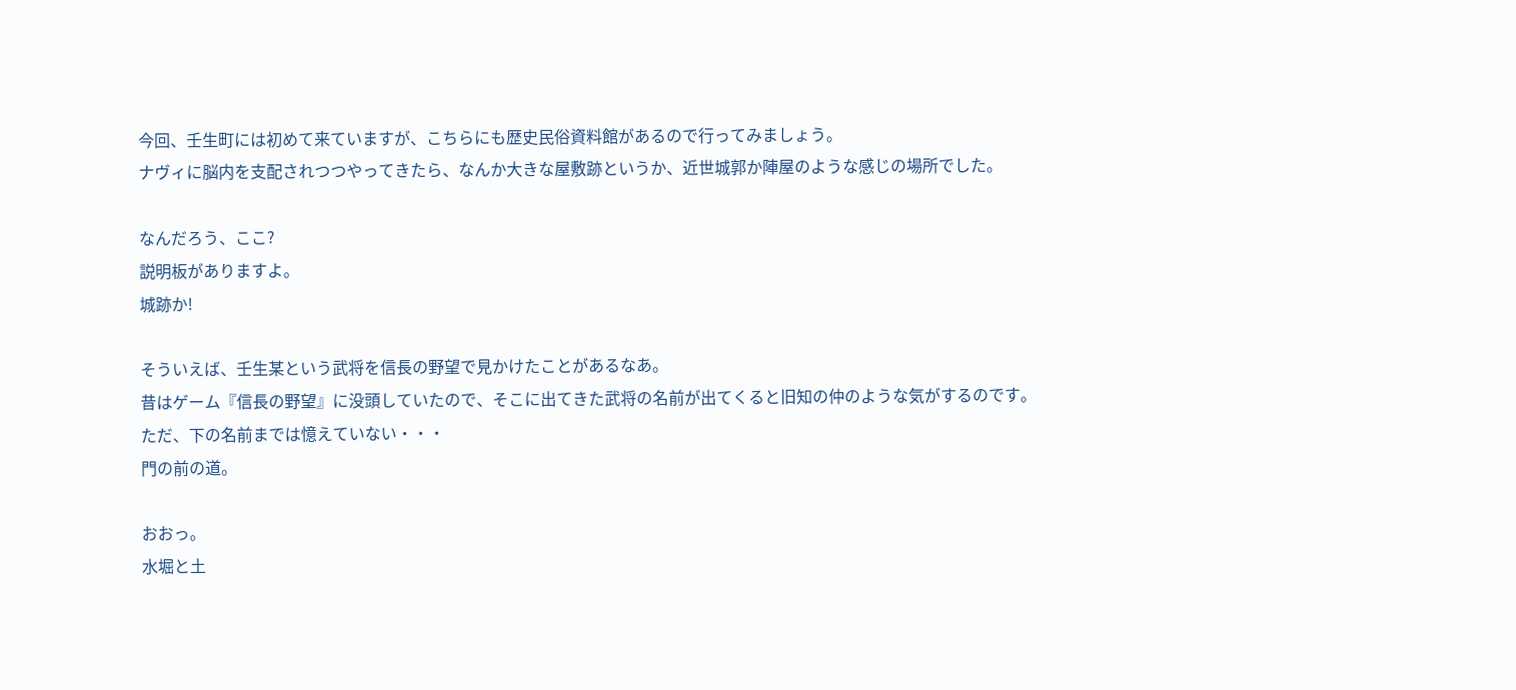今回、壬生町には初めて来ていますが、こちらにも歴史民俗資料館があるので行ってみましょう。
ナヴィに脳内を支配されつつやってきたら、なんか大きな屋敷跡というか、近世城郭か陣屋のような感じの場所でした。

なんだろう、ここ?
説明板がありますよ。
城跡か!

そういえば、壬生某という武将を信長の野望で見かけたことがあるなあ。
昔はゲーム『信長の野望』に没頭していたので、そこに出てきた武将の名前が出てくると旧知の仲のような気がするのです。
ただ、下の名前までは憶えていない・・・
門の前の道。

おおっ。
水堀と土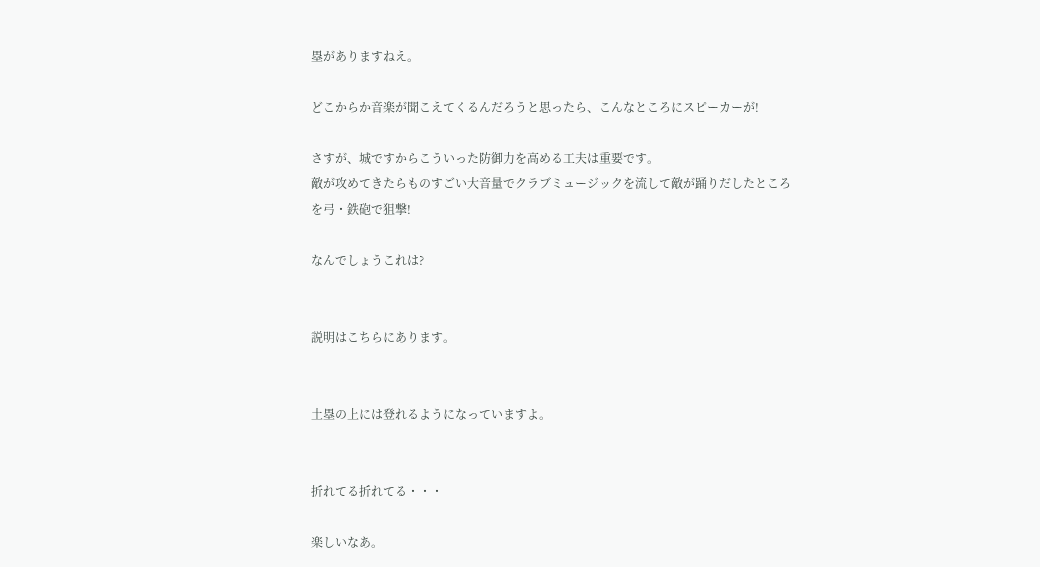塁がありますねえ。

どこからか音楽が聞こえてくるんだろうと思ったら、こんなところにスピーカーが!

さすが、城ですからこういった防御力を高める工夫は重要です。
敵が攻めてきたらものすごい大音量でクラブミュージックを流して敵が踊りだしたところを弓・鉄砲で狙撃!

なんでしょうこれは?


説明はこちらにあります。


土塁の上には登れるようになっていますよ。


折れてる折れてる・・・

楽しいなあ。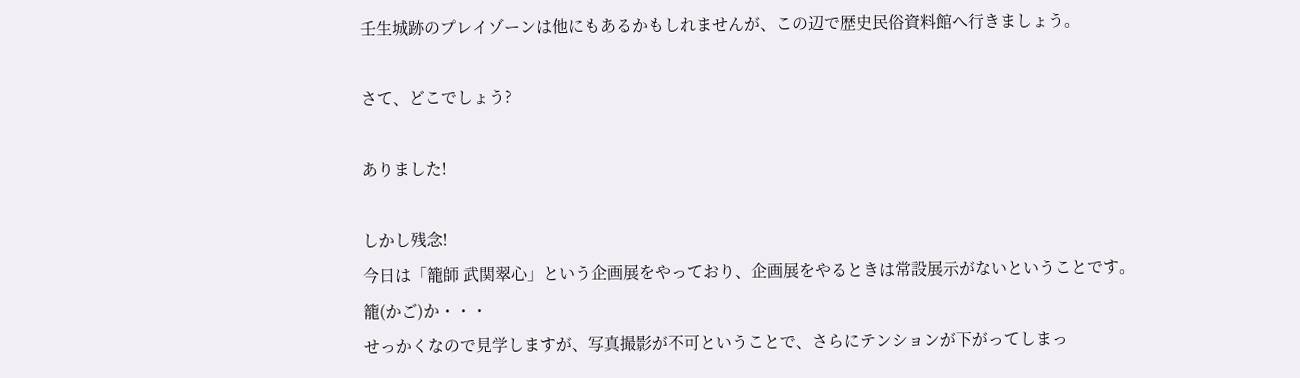壬生城跡のプレイゾーンは他にもあるかもしれませんが、この辺で歴史民俗資料館へ行きましょう。

さて、どこでしょう?

ありました!

しかし残念!
今日は「籠師 武関翠心」という企画展をやっており、企画展をやるときは常設展示がないということです。
籠(かご)か・・・
せっかくなので見学しますが、写真撮影が不可ということで、さらにテンションが下がってしまっ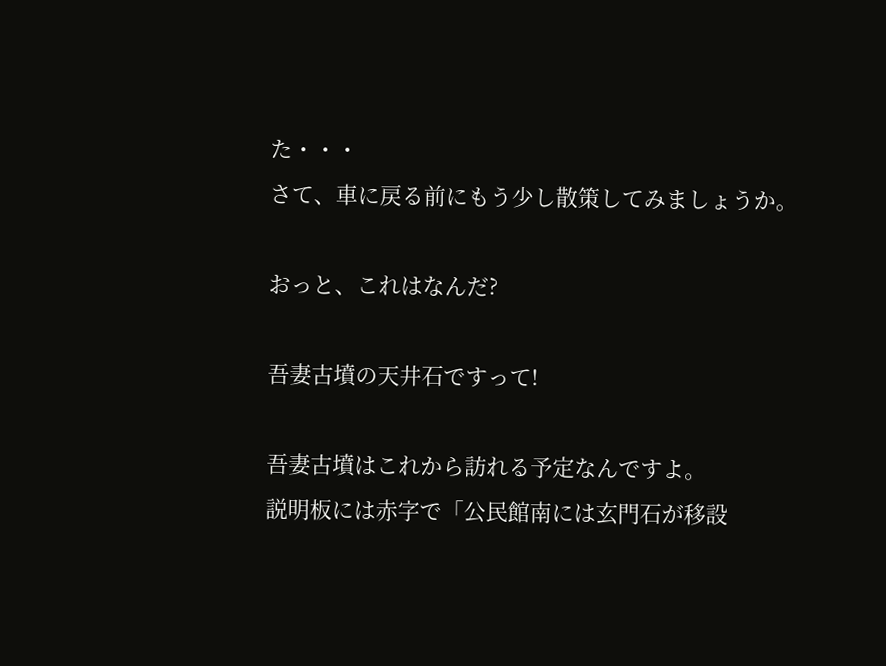た・・・
さて、車に戻る前にもう少し散策してみましょうか。

おっと、これはなんだ?

吾妻古墳の天井石ですって!

吾妻古墳はこれから訪れる予定なんですよ。
説明板には赤字で「公民館南には玄門石が移設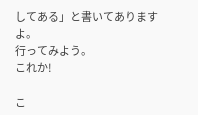してある」と書いてありますよ。
行ってみよう。
これか!

こ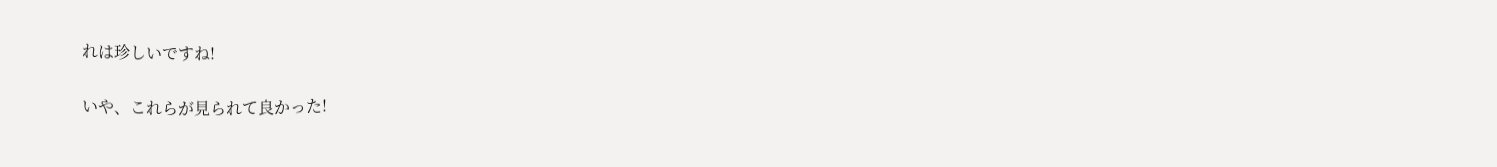れは珍しいですね!

いや、これらが見られて良かった!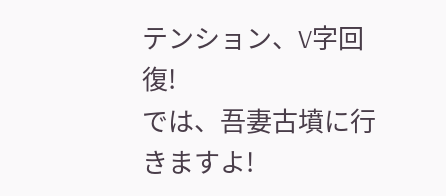テンション、V字回復!
では、吾妻古墳に行きますよ!